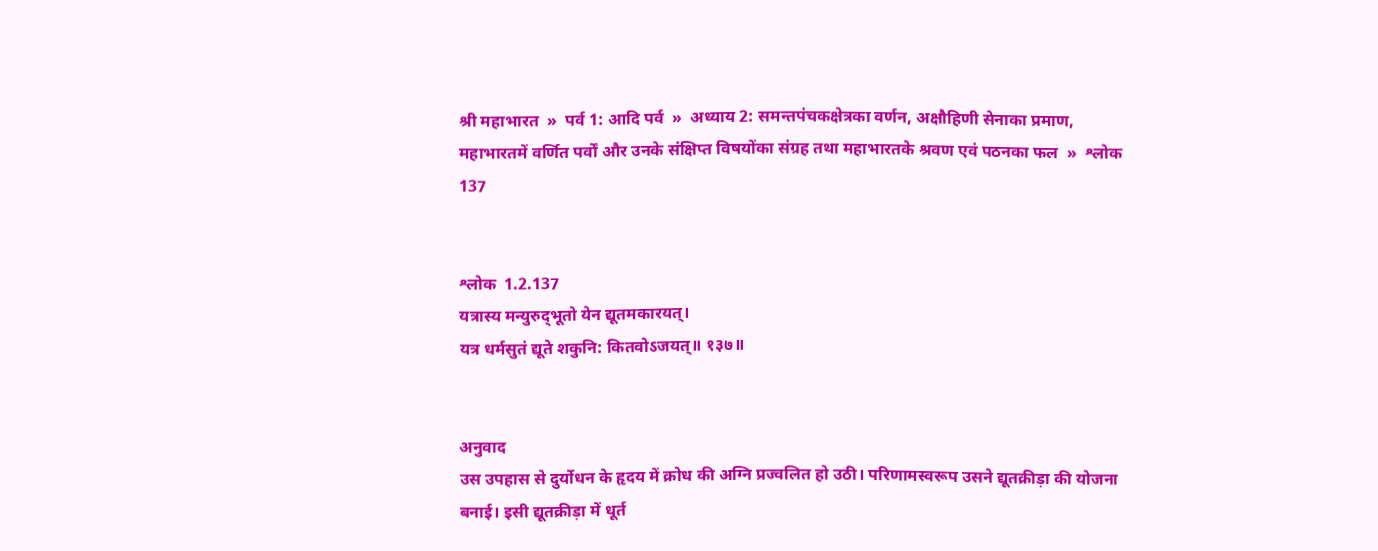श्री महाभारत  »  पर्व 1: आदि पर्व  »  अध्याय 2: समन्तपंचकक्षेत्रका वर्णन, अक्षौहिणी सेनाका प्रमाण, महाभारतमें वर्णित पर्वों और उनके संक्षिप्त विषयोंका संग्रह तथा महाभारतके श्रवण एवं पठनका फल  »  श्लोक 137


श्लोक  1.2.137
यत्रास्य मन्युरुद्‍भूतो येन द्यूतमकारयत्।
यत्र धर्मसुतं द्यूते शकुनि: कितवोऽजयत्॥ १३७॥


अनुवाद
उस उपहास से दुर्योधन के हृदय में क्रोध की अग्नि प्रज्वलित हो उठी। परिणामस्वरूप उसने द्यूतक्रीड़ा की योजना बनाई। इसी द्यूतक्रीड़ा में धूर्त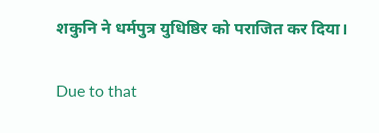शकुनि ने धर्मपुत्र युधिष्ठिर को पराजित कर दिया।

Due to that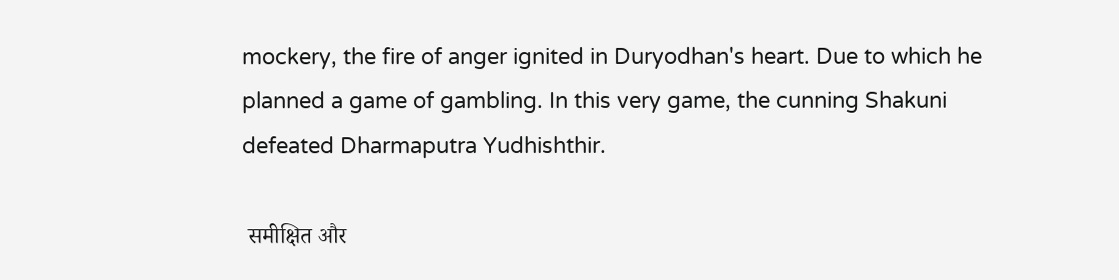mockery, the fire of anger ignited in Duryodhan's heart. Due to which he planned a game of gambling. In this very game, the cunning Shakuni defeated Dharmaputra Yudhishthir.

 समीक्षित और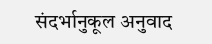संदर्भानुकूल अनुवाद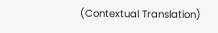(Contextual Translation)